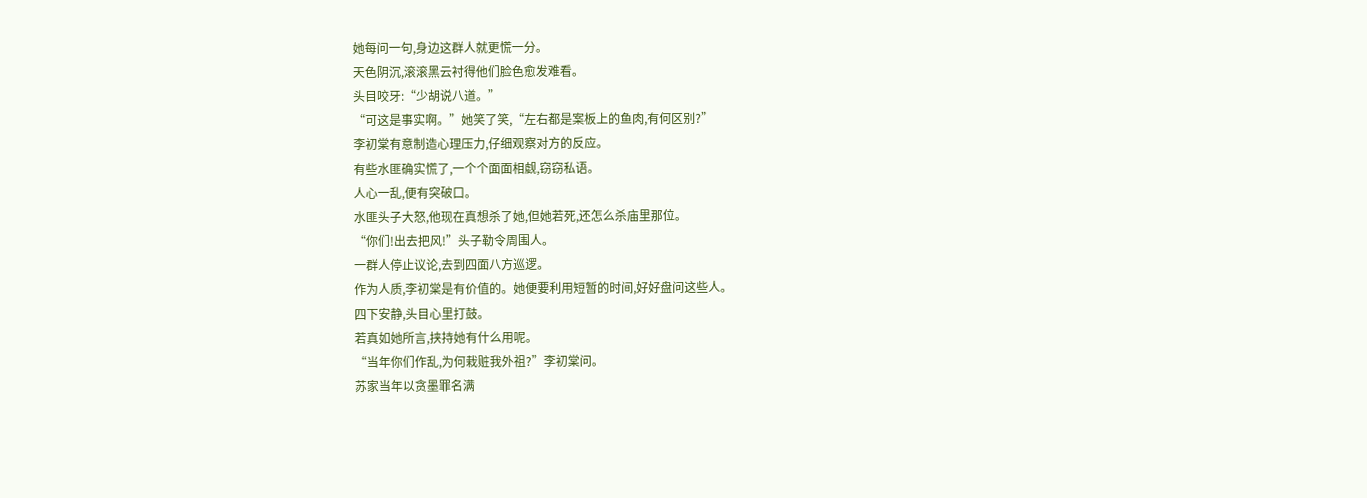她每问一句,身边这群人就更慌一分。
天色阴沉,滚滚黑云衬得他们脸色愈发难看。
头目咬牙:“少胡说八道。”
“可这是事实啊。”她笑了笑,“左右都是案板上的鱼肉,有何区别?”
李初棠有意制造心理压力,仔细观察对方的反应。
有些水匪确实慌了,一个个面面相觑,窃窃私语。
人心一乱,便有突破口。
水匪头子大怒,他现在真想杀了她,但她若死,还怎么杀庙里那位。
“你们!出去把风!”头子勒令周围人。
一群人停止议论,去到四面八方巡逻。
作为人质,李初棠是有价值的。她便要利用短暂的时间,好好盘问这些人。
四下安静,头目心里打鼓。
若真如她所言,挟持她有什么用呢。
“当年你们作乱,为何栽赃我外祖?”李初棠问。
苏家当年以贪墨罪名满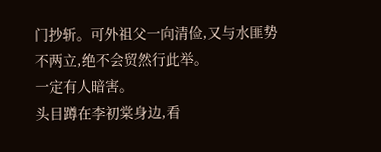门抄斩。可外祖父一向清俭,又与水匪势不两立,绝不会贸然行此举。
一定有人暗害。
头目蹲在李初棠身边,看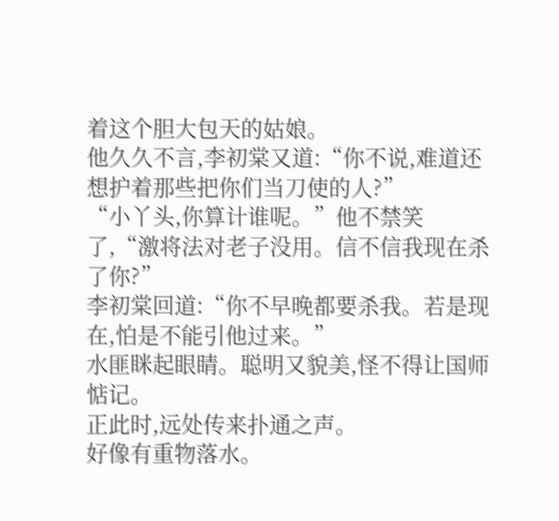着这个胆大包天的姑娘。
他久久不言,李初棠又道:“你不说,难道还想护着那些把你们当刀使的人?”
“小丫头,你算计谁呢。”他不禁笑了,“激将法对老子没用。信不信我现在杀了你?”
李初棠回道:“你不早晚都要杀我。若是现在,怕是不能引他过来。”
水匪眯起眼睛。聪明又貌美,怪不得让国师惦记。
正此时,远处传来扑通之声。
好像有重物落水。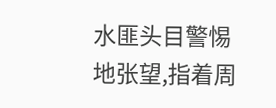水匪头目警惕地张望,指着周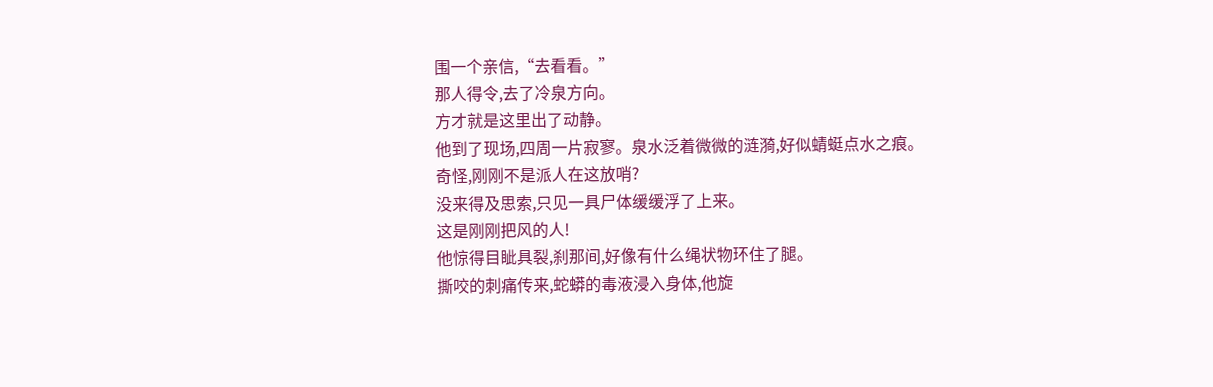围一个亲信,“去看看。”
那人得令,去了冷泉方向。
方才就是这里出了动静。
他到了现场,四周一片寂寥。泉水泛着微微的涟漪,好似蜻蜓点水之痕。
奇怪,刚刚不是派人在这放哨?
没来得及思索,只见一具尸体缓缓浮了上来。
这是刚刚把风的人!
他惊得目眦具裂,刹那间,好像有什么绳状物环住了腿。
撕咬的刺痛传来,蛇蟒的毒液浸入身体,他旋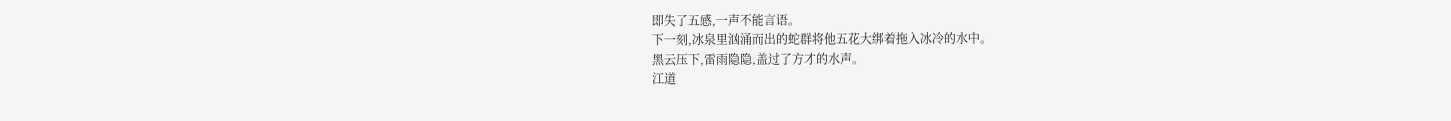即失了五感,一声不能言语。
下一刻,冰泉里汹涌而出的蛇群将他五花大绑着拖入冰冷的水中。
黑云压下,雷雨隐隐,盖过了方才的水声。
江道